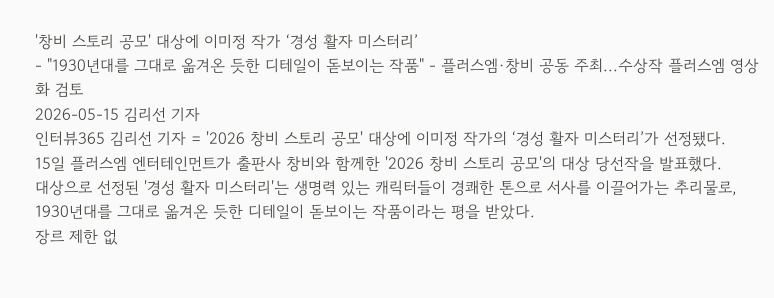'창비 스토리 공모' 대상에 이미정 작가 ‘경성 활자 미스터리’
- "1930년대를 그대로 옮겨온 듯한 디테일이 돋보이는 작품" - 플러스엠·창비 공동 주최...수상작 플러스엠 영상화 검토
2026-05-15 김리선 기자
인터뷰365 김리선 기자 = '2026 창비 스토리 공모' 대상에 이미정 작가의 ‘경성 활자 미스터리’가 선정됐다.
15일 플러스엠 엔터테인먼트가 출판사 창비와 함께한 '2026 창비 스토리 공모'의 대상 당선작을 발표했다.
대상으로 선정된 '경성 활자 미스터리'는 생명력 있는 캐릭터들이 경쾌한 톤으로 서사를 이끌어가는 추리물로, 1930년대를 그대로 옮겨온 듯한 디테일이 돋보이는 작품이라는 평을 받았다.
장르 제한 없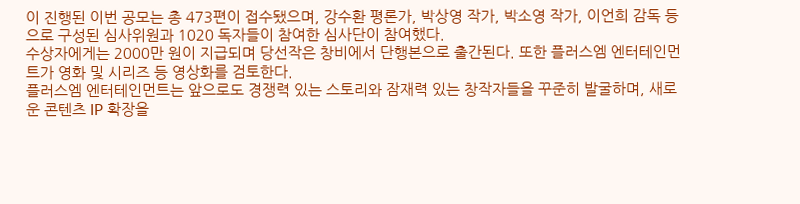이 진행된 이번 공모는 총 473편이 접수됐으며, 강수환 평론가, 박상영 작가, 박소영 작가, 이언희 감독 등으로 구성된 심사위원과 1020 독자들이 참여한 심사단이 참여했다.
수상자에게는 2000만 원이 지급되며 당선작은 창비에서 단행본으로 출간된다. 또한 플러스엠 엔터테인먼트가 영화 및 시리즈 등 영상화를 검토한다.
플러스엠 엔터테인먼트는 앞으로도 경쟁력 있는 스토리와 잠재력 있는 창작자들을 꾸준히 발굴하며, 새로운 콘텐츠 IP 확장을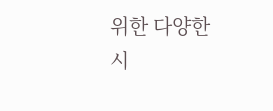위한 다양한 시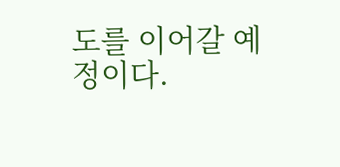도를 이어갈 예정이다.